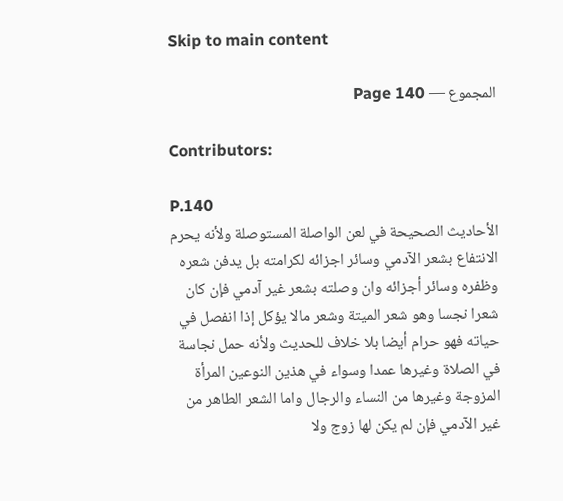Skip to main content

المجموع — Page 140

Contributors:

P.140
الأحاديث الصحيحة في لعن الواصلة المستوصلة ولأنه يحرم الانتفاع بشعر الآدمي وسائر اجزائه لكرامته بل يدفن شعره وظفره وسائر أجزائه وان وصلته بشعر غير آدمي فإن كان شعرا نجسا وهو شعر الميتة وشعر مالا يؤكل إذا انفصل في حياته فهو حرام أيضا بلا خلاف للحديث ولأنه حمل نجاسة في الصلاة وغيرها عمدا وسواء في هذين النوعين المرأة المزوجة وغيرها من النساء والرجال واما الشعر الطاهر من غير الآدمي فإن لم يكن لها زوج ولا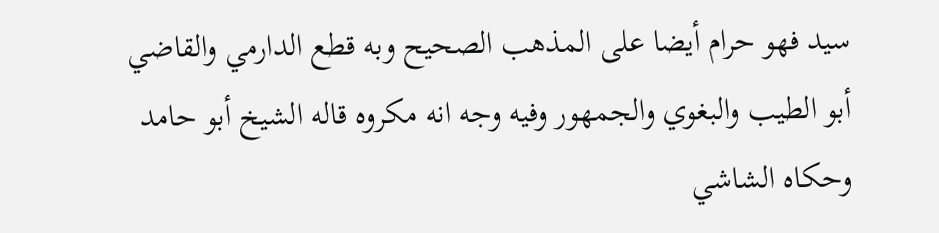سيد فهو حرام أيضا على المذهب الصحيح وبه قطع الدارمي والقاضي أبو الطيب والبغوي والجمهور وفيه وجه انه مكروه قاله الشيخ أبو حامد وحكاه الشاشي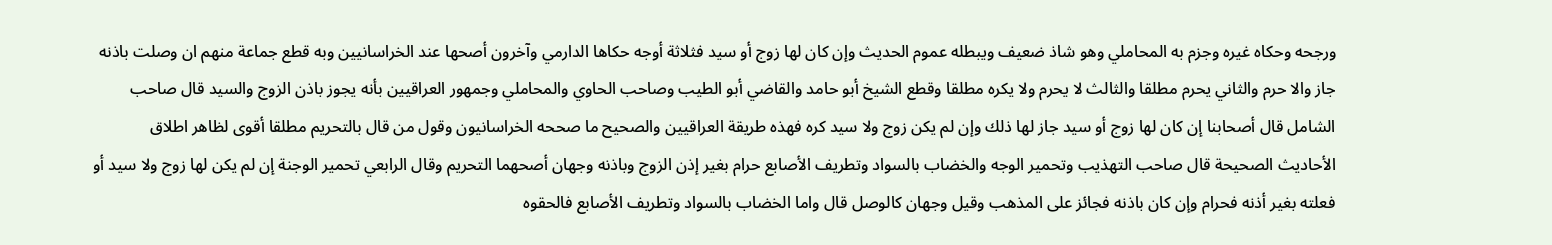ورجحه وحكاه غيره وجزم به المحاملي وهو شاذ ضعيف ويبطله عموم الحديث وإن كان لها زوج أو سيد فثلاثة أوجه حكاها الدارمي وآخرون أصحها عند الخراسانيين وبه قطع جماعة منهم ان وصلت باذنه جاز والا حرم والثاني يحرم مطلقا والثالث لا يحرم ولا يكره مطلقا وقطع الشيخ أبو حامد والقاضي أبو الطيب وصاحب الحاوي والمحاملي وجمهور العراقيين بأنه يجوز باذن الزوج والسيد قال صاحب الشامل قال أصحابنا إن كان لها زوج أو سيد جاز لها ذلك وإن لم يكن زوج ولا سيد كره فهذه طريقة العراقيين والصحيح ما صححه الخراسانيون وقول من قال بالتحريم مطلقا أقوى لظاهر اطلاق الأحاديث الصحيحة قال صاحب التهذيب وتحمير الوجه والخضاب بالسواد وتطريف الأصابع حرام بغير إذن الزوج وباذنه وجهان أصحهما التحريم وقال الرابعي تحمير الوجنة إن لم يكن لها زوج ولا سيد أو فعلته بغير أذنه فحرام وإن كان باذنه فجائز على المذهب وقيل وجهان كالوصل قال واما الخضاب بالسواد وتطريف الأصابع فالحقوه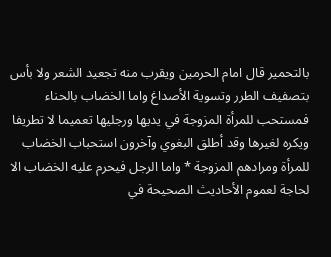بالتحمير قال امام الحرمين ويقرب منه تجعيد الشعر ولا بأس بتصفيف الطرر وتسوية الأصداغ واما الخضاب بالحناء فمستحب للمرأة المزوجة في يديها ورجليها تعميما لا تطريفا ويكره لغيرها وقد أطلق البغوي وآخرون استحباب الخضاب للمرأة ومرادهم المزوجة * واما الرجل فيحرم عليه الخضاب الا لحاجة لعموم الأحاديث الصحيحة في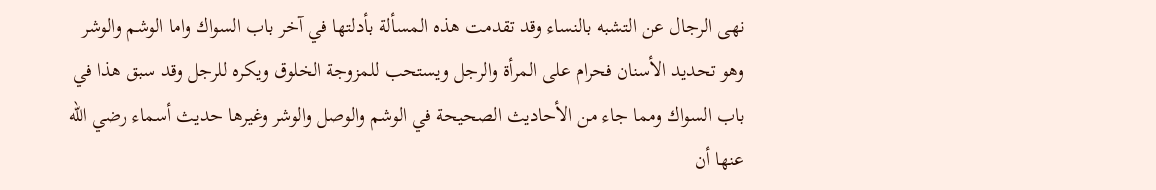نهى الرجال عن التشبه بالنساء وقد تقدمت هذه المسألة بأدلتها في آخر باب السواك واما الوشم والوشر وهو تحديد الأسنان فحرام على المرأة والرجل ويستحب للمزوجة الخلوق ويكره للرجل وقد سبق هذا في باب السواك ومما جاء من الأحاديث الصحيحة في الوشم والوصل والوشر وغيرها حديث أسماء رضي الله عنها أن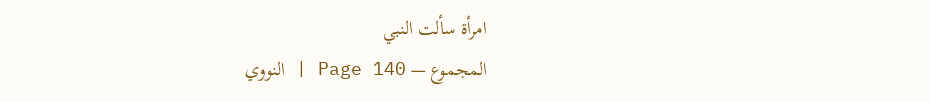امرأة سألت النبي
المجموع — Page 140 | النووي